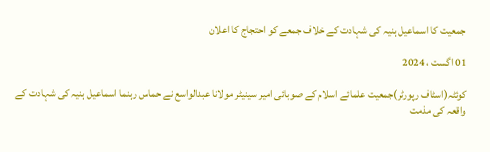جمعیت کا اسماعیل ہنیہ کی شہادت کے خلاف جمعے کو احتجاج کا اعلان

01 اگست ، 2024

کوئٹہ(اسٹاف رپورٹر)جمعیت علمائے اسلام کے صوبائی امیر سینیٹر مولانا عبدالواسع نے حماس رہنما اسماعیل ہنیہ کی شہادت کے واقعہ کی مذمت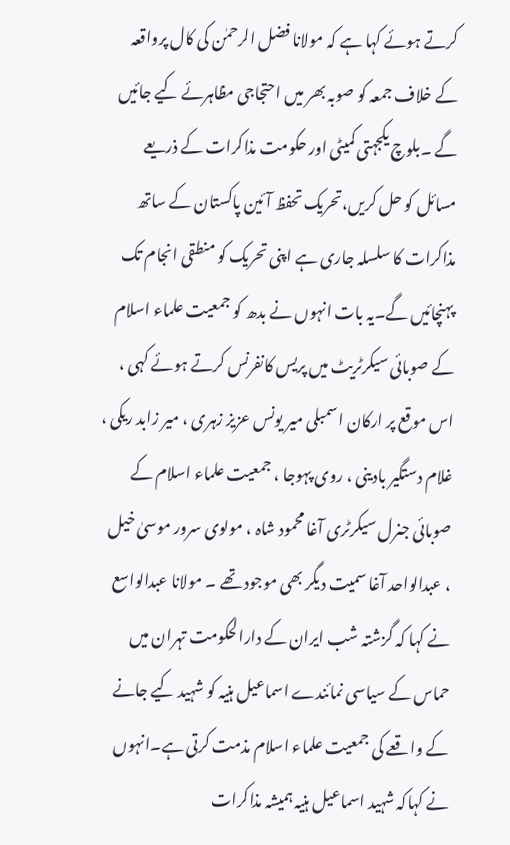کرتے ہوئے کہا ہے کہ مولانا فضل الرحمٰن کی کال پرواقعہ کے خلاف جمعہ کو صوبہ بھر میں احتجاجی مظاہرئے کیے جائیں گے ۔بلوچ یکجہتی کمیٹی اور حکومت مذاکرات کے ذریعے مسائل کو حل کریں،تحریک تحفظ آئین پاکستان کے ساتھ مذاکرات کا سلسلہ جاری ہے اپنی تحریک کو منطقی انجام تک پہنچائیں گے۔یہ بات انہوں نے بدھ کو جمعیت علماء اسلام کے صوبائی سیکرٹریٹ میں پریس کانفرنس کرتے ہوئے کہی ، اس موقع پر ارکان اسمبلی میر یونس عزیز زہری ، میر زابد ریکی ، غلام دستگیر بادینی ، روی پہوجا ، جمعیت علماء اسلام کے صوبائی جنرل سیکرٹری آغا محمود شاہ ، مولوی سرور موسیٰ خیل ، عبدالواحد آغا سمیت دیگر بھی موجود تھے ۔ مولانا عبدالواسع نے کہا کہ گزشتہ شب ایران کے دارالحکومت تہران میں حماس کے سیاسی نمائندے اسماعیل ہنیہ کو شہید کیے جانے کے واقعے کی جمعیت علماء اسلام مذمت کرتی ہے۔انہوں نے کہاکہ شہید اسماعیل ہنیہ ہمیشہ مذاکرات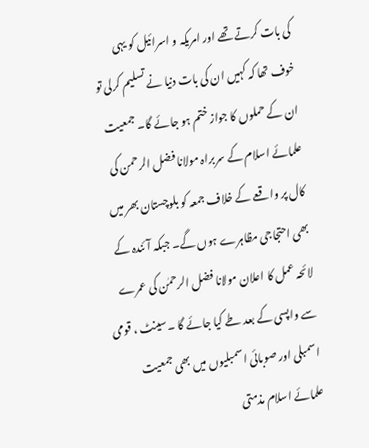کی بات کرتے تھے اور امریکہ و اسرائیل کو یہی خوف تھا کہ کہیں ان کی بات دنیا نے تسلیم کرلی تو ان کے حملوں کا جواز ختم ہو جائے گا۔ جمعیت علمائے اسلام کے سربراہ مولانا فضل الرحمن کی کال پر واقعے کے خلاف جمعہ کو بلوچستان بھر میں بھی احتجاجی مظاہرے ہوں گے۔ جبکہ آئندہ کے لائحہ عمل کا اعلان مولانا فضل الرحمٰن کی عمرے سے واپسی کے بعد طے کیا جائے گا ۔سینٹ ، قومی اسمبلی اور صوبائی اسمبلیوں میں بھی جمعیت علمائے اسلام مذمتی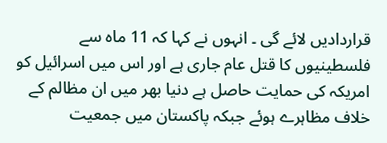قراردادیں لائے گی ۔ انہوں نے کہا کہ 11 ماہ سے فلسطینیوں کا قتل عام جاری ہے اور اس میں اسرائیل کو امریکہ کی حمایت حاصل ہے دنیا بھر میں ان مظالم کے خلاف مظاہرے ہوئے جبکہ پاکستان میں جمعیت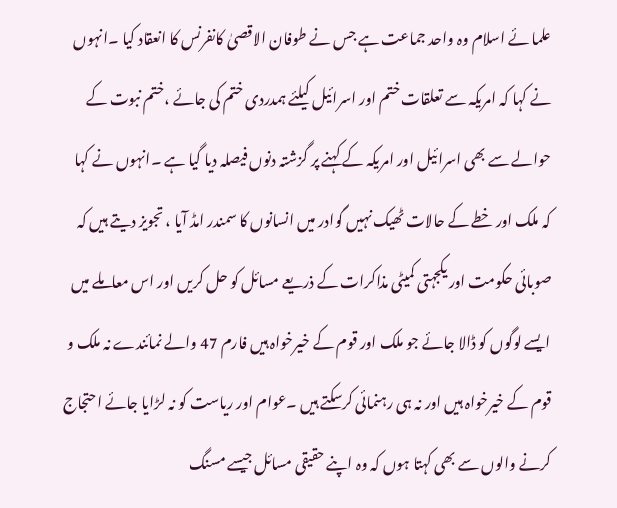علما ئے اسلام وہ واحد جماعت ہے جس نے طوفان الاقصیٰ کانفرنس کا انعقاد کیا ۔انہوں نے کہا کہ امریکہ سے تعلقات ختم اور اسرائیل کیلئے ہمدردی ختم کی جائے ،ختم نبوت کے حوالے سے بھی اسرائیل اور امریکہ کے کہنے پر گزشتہ دنوں فیصلہ دیا گیا ہے ۔انہوں نے کہا کہ ملک اور خطے کے حالات ٹھیک نہیں گوادر میں انسانوں کا سمندر امڈ آیا ، تجویز دیتے ہیں کہ صوبائی حکومت اور یکجہتی کمیٹی مذاکرات کے ذریعے مسائل کو حل کریں اور اس معاملے میں ایسے لوگوں کو ڈالا جائے جو ملک اور قوم کے خیرخواہ ہیں فارم 47 والے نمائندے نہ ملک و قوم کے خیرخواہ ہیں اور نہ ہی رہنمائی کرسکتے ہیں ۔عوام اور ریاست کو نہ لڑایا جائے احتجاج کرنے والوں سے بھی کہتا ہوں کہ وہ اپنے حقیقی مسائل جیسے مسنگ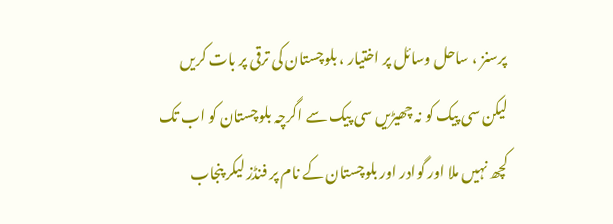پرسنز ، ساحل وسائل پر اختیار ، بلوچستان کی ترقی پر بات کریں لیکن سی پیک کو نہ چھیڑیں سی پیک سے اگرچہ بلوچستان کو اب تک کچھ نہیں ملا اور گوادر اور بلوچستان کے نام پر فنڈز لیکر پنجاب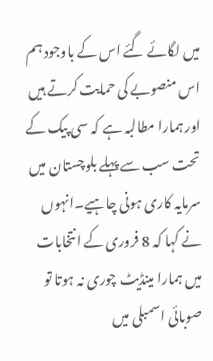میں لگائے گئے اس کے باوجود ہم اس منصوبے کی حمایت کرتے ہیں اور ہمارا مطالبہ ہے کہ سی پیک کے تحت سب سے پہلے بلوچستان میں سرمایہ کاری ہونی چاہیے۔انہوں نے کہا کہ 8 فروری کے انتخابات میں ہمارا مینڈیٹ چوری نہ ہوتا تو صوبائی اسمبلی میں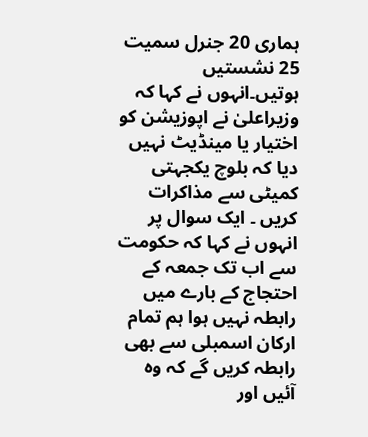ہماری 20 جنرل سمیت 25 نشستیں ہوتیں۔انہوں نے کہا کہ وزیراعلیٰ نے اپوزیشن کو اختیار یا مینڈیٹ نہیں دیا کہ بلوچ یکجہتی کمیٹی سے مذاکرات کریں ۔ ایک سوال پر انہوں نے کہا کہ حکومت سے اب تک جمعہ کے احتجاج کے بارے میں رابطہ نہیں ہوا ہم تمام ارکان اسمبلی سے بھی رابطہ کریں گے کہ وہ آئیں اور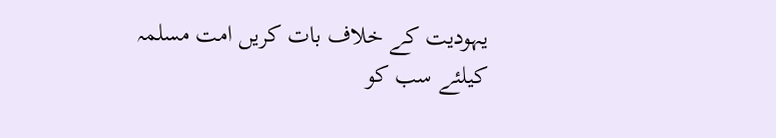یہودیت کے خلاف بات کریں امت مسلمہ کیلئے سب کو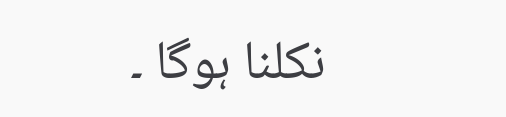نکلنا ہوگا ۔